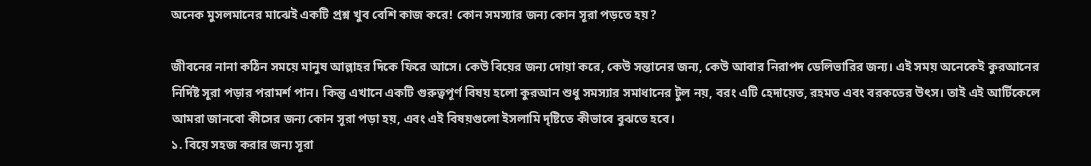অনেক মুসলমানের মাঝেই একটি প্রশ্ন খুব বেশি কাজ করে! কোন সমস্যার জন্য কোন সূরা পড়তে হয়?

জীবনের নানা কঠিন সময়ে মানুষ আল্লাহর দিকে ফিরে আসে। কেউ বিয়ের জন্য দোয়া করে, কেউ সন্তানের জন্য, কেউ আবার নিরাপদ ডেলিভারির জন্য। এই সময় অনেকেই কুরআনের নির্দিষ্ট সূরা পড়ার পরামর্শ পান। কিন্তু এখানে একটি গুরুত্বপূর্ণ বিষয় হলো কুরআন শুধু সমস্যার সমাধানের টুল নয়, বরং এটি হেদায়েত, রহমত এবং বরকতের উৎস। তাই এই আর্টিকেলে আমরা জানবো কীসের জন্য কোন সূরা পড়া হয়, এবং এই বিষয়গুলো ইসলামি দৃষ্টিতে কীভাবে বুঝতে হবে।
১. বিয়ে সহজ করার জন্য সূরা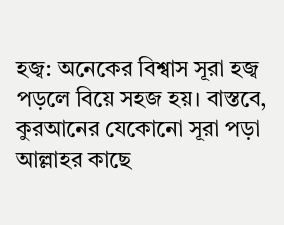হজ্ব: অনেকের বিশ্বাস সূরা হজ্ব পড়লে বিয়ে সহজ হয়। বাস্তবে, কুরআনের যেকোনো সূরা পড়া আল্লাহর কাছে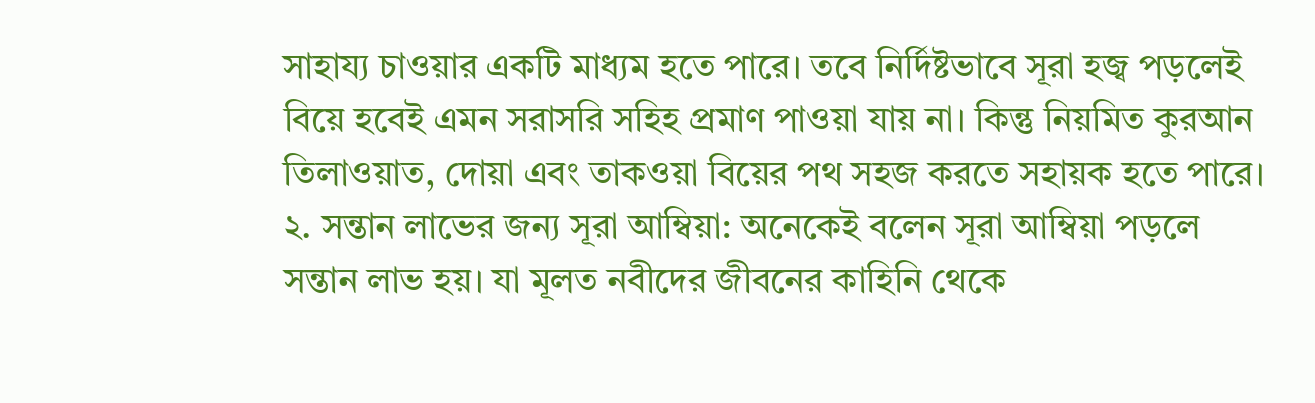সাহায্য চাওয়ার একটি মাধ্যম হতে পারে। তবে নির্দিষ্টভাবে সূরা হজ্ব পড়লেই বিয়ে হবেই এমন সরাসরি সহিহ প্রমাণ পাওয়া যায় না। কিন্তু নিয়মিত কুরআন তিলাওয়াত, দোয়া এবং তাকওয়া বিয়ের পথ সহজ করতে সহায়ক হতে পারে।
২. সন্তান লাভের জন্য সূরা আম্বিয়া: অনেকেই বলেন সূরা আম্বিয়া পড়লে সন্তান লাভ হয়। যা মূলত নবীদের জীবনের কাহিনি থেকে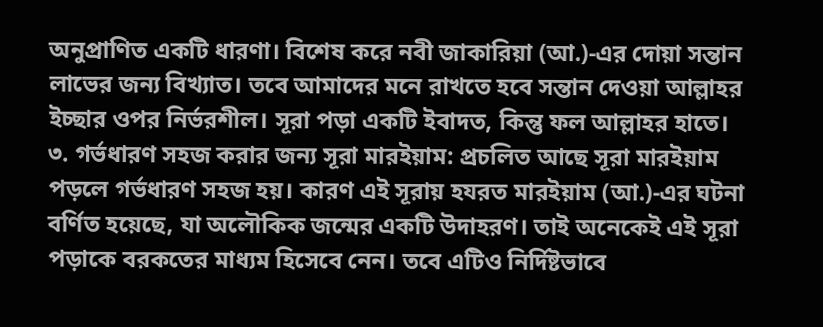অনুপ্রাণিত একটি ধারণা। বিশেষ করে নবী জাকারিয়া (আ.)-এর দোয়া সন্তান লাভের জন্য বিখ্যাত। তবে আমাদের মনে রাখতে হবে সন্তান দেওয়া আল্লাহর ইচ্ছার ওপর নির্ভরশীল। সূরা পড়া একটি ইবাদত, কিন্তু ফল আল্লাহর হাতে।
৩. গর্ভধারণ সহজ করার জন্য সূরা মারইয়াম: প্রচলিত আছে সূরা মারইয়াম পড়লে গর্ভধারণ সহজ হয়। কারণ এই সূরায় হযরত মারইয়াম (আ.)-এর ঘটনা বর্ণিত হয়েছে, যা অলৌকিক জন্মের একটি উদাহরণ। তাই অনেকেই এই সূরা পড়াকে বরকতের মাধ্যম হিসেবে নেন। তবে এটিও নির্দিষ্টভাবে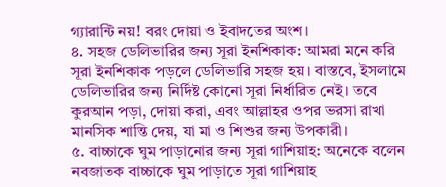গ্যারান্টি নয়! বরং দোয়া ও ইবাদতের অংশ।
৪. সহজ ডেলিভারির জন্য সূরা ইনশিকাক: আমরা মনে করি সূরা ইনশিকাক পড়লে ডেলিভারি সহজ হয়। বাস্তবে, ইসলামে ডেলিভারির জন্য নির্দিষ্ট কোনো সূরা নির্ধারিত নেই। তবে কুরআন পড়া, দোয়া করা, এবং আল্লাহর ওপর ভরসা রাখা মানসিক শান্তি দেয়, যা মা ও শিশুর জন্য উপকারী।
৫. বাচ্চাকে ঘুম পাড়ানোর জন্য সূরা গাশিয়াহ: অনেকে বলেন নবজাতক বাচ্চাকে ঘুম পাড়াতে সূরা গাশিয়াহ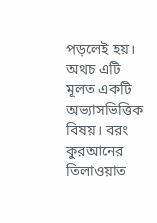পড়লেই হয়। অথচ এটি মূলত একটি অভ্যাসভিত্তিক বিষয়। বরং কুরআনের তিলাওয়াত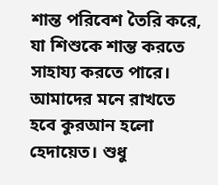শান্ত পরিবেশ তৈরি করে, যা শিশুকে শান্ত করতে সাহায্য করতে পারে।
আমাদের মনে রাখতে হবে কুরআন হলো হেদায়েত। শুধু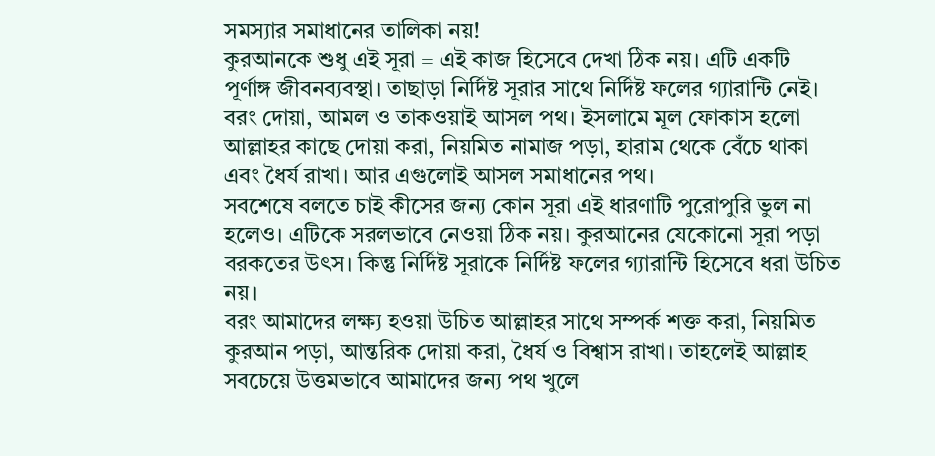সমস্যার সমাধানের তালিকা নয়!
কুরআনকে শুধু এই সূরা = এই কাজ হিসেবে দেখা ঠিক নয়। এটি একটি পূর্ণাঙ্গ জীবনব্যবস্থা। তাছাড়া নির্দিষ্ট সূরার সাথে নির্দিষ্ট ফলের গ্যারান্টি নেই। বরং দোয়া, আমল ও তাকওয়াই আসল পথ। ইসলামে মূল ফোকাস হলো আল্লাহর কাছে দোয়া করা, নিয়মিত নামাজ পড়া, হারাম থেকে বেঁচে থাকা এবং ধৈর্য রাখা। আর এগুলোই আসল সমাধানের পথ।
সবশেষে বলতে চাই কীসের জন্য কোন সূরা এই ধারণাটি পুরোপুরি ভুল না হলেও। এটিকে সরলভাবে নেওয়া ঠিক নয়। কুরআনের যেকোনো সূরা পড়া বরকতের উৎস। কিন্তু নির্দিষ্ট সূরাকে নির্দিষ্ট ফলের গ্যারান্টি হিসেবে ধরা উচিত নয়।
বরং আমাদের লক্ষ্য হওয়া উচিত আল্লাহর সাথে সম্পর্ক শক্ত করা, নিয়মিত কুরআন পড়া, আন্তরিক দোয়া করা, ধৈর্য ও বিশ্বাস রাখা। তাহলেই আল্লাহ সবচেয়ে উত্তমভাবে আমাদের জন্য পথ খুলে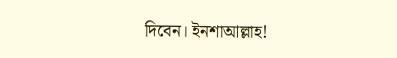দিবেন। ইনশাআল্লাহ!